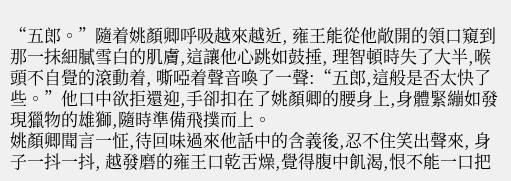“五郎。”隨着姚顏卿呼吸越來越近, 雍王能從他敞開的領口窺到那一抹細膩雪白的肌膚,這讓他心跳如鼓捶, 理智頓時失了大半,喉頭不自覺的滾動着, 嘶啞着聲音喚了一聲:“五郎,這般是否太快了些。”他口中欲拒還迎,手卻扣在了姚顏卿的腰身上,身體緊繃如發現獵物的雄獅,隨時準備飛撲而上。
姚顏卿聞言一怔,待回味過來他話中的含義後,忍不住笑出聲來, 身子一抖一抖, 越發磨的雍王口乾舌燥,覺得腹中飢渴,恨不能一口把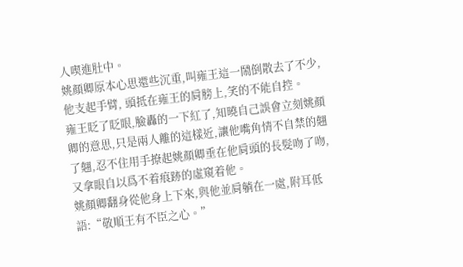人喫進肚中。
姚顏卿原本心思還些沉重,叫雍王這一鬧倒散去了不少, 他支起手臂, 頭抵在雍王的肩膀上,笑的不能自控。
雍王眨了眨眼,臉轟的一下紅了,知曉自己誤會立刻姚顏卿的意思,只是兩人離的這樣近,讓他嘴角情不自禁的翹了翹,忍不住用手撩起姚顏卿垂在他肩頭的長髮吻了吻, 又拿眼自以爲不着痕跡的虛窺着他。
姚顏卿翻身從他身上下來,與他並肩躺在一處,附耳低語:“敬順王有不臣之心。”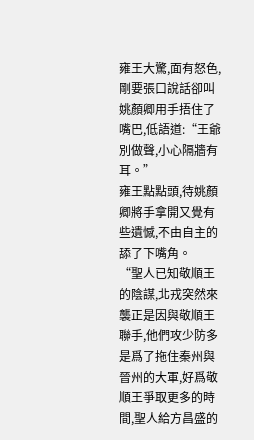雍王大驚,面有怒色,剛要張口說話卻叫姚顏卿用手捂住了嘴巴,低語道:“王爺別做聲,小心隔牆有耳。”
雍王點點頭,待姚顏卿將手拿開又覺有些遺憾,不由自主的舔了下嘴角。
“聖人已知敬順王的陰謀,北戎突然來襲正是因與敬順王聯手,他們攻少防多是爲了拖住秦州與晉州的大軍,好爲敬順王爭取更多的時間,聖人給方昌盛的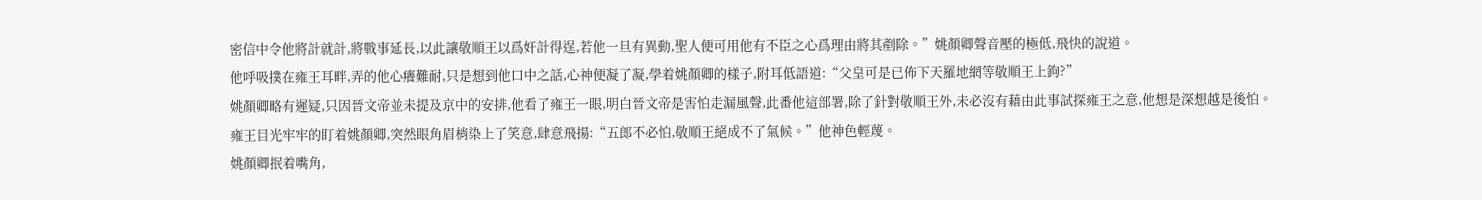密信中令他將計就計,將戰事延長,以此讓敬順王以爲奸計得逞,若他一旦有異動,聖人便可用他有不臣之心爲理由將其剷除。”姚顏卿聲音壓的極低,飛快的說道。
他呼吸撲在雍王耳畔,弄的他心癢難耐,只是想到他口中之話,心神便凝了凝,學着姚顏卿的樣子,附耳低語道:“父皇可是已佈下天羅地網等敬順王上鉤?”
姚顏卿略有遲疑,只因晉文帝並未提及京中的安排,他看了雍王一眼,明白晉文帝是害怕走漏風聲,此番他這部署,除了針對敬順王外,未必沒有藉由此事試探雍王之意,他想是深想越是後怕。
雍王目光牢牢的盯着姚顏卿,突然眼角眉梢染上了笑意,肆意飛揚:“五郎不必怕,敬順王絕成不了氣候。”他神色輕蔑。
姚顏卿抿着嘴角,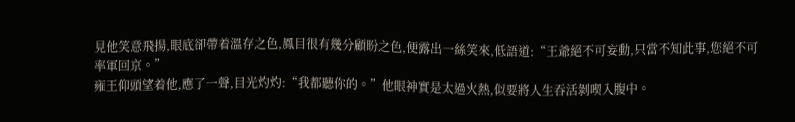見他笑意飛揚,眼底卻帶着溫存之色,鳳目很有幾分顧盼之色,便露出一絲笑來,低語道:“王爺絕不可妄動,只當不知此事,您絕不可率軍回京。”
雍王仰頭望着他,應了一聲,目光灼灼:“我都聽你的。”他眼神實是太過火熱,似要將人生吞活剝喫入腹中。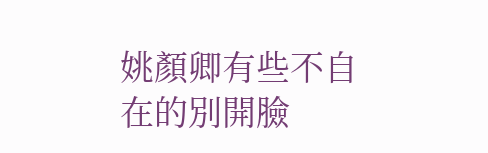姚顏卿有些不自在的別開臉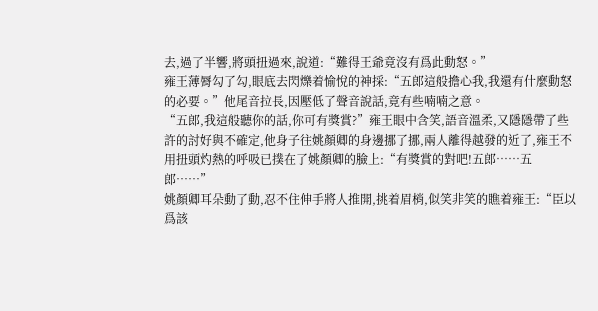去,過了半響,將頭扭過來,說道:“難得王爺竟沒有爲此動怒。”
雍王薄脣勾了勾,眼底去閃爍着愉悅的神採:“五郎這般擔心我,我還有什麼動怒的必要。”他尾音拉長,因壓低了聲音說話,竟有些喃喃之意。
“五郎,我這般聽你的話,你可有獎賞?”雍王眼中含笑,語音溫柔,又隱隱帶了些許的討好與不確定,他身子往姚顏卿的身邊挪了挪,兩人離得越發的近了,雍王不用扭頭灼熱的呼吸已撲在了姚顏卿的臉上:“有獎賞的對吧!五郎……五郎……”
姚顏卿耳朵動了動,忍不住伸手將人推開,挑着眉梢,似笑非笑的瞧着雍王:“臣以爲該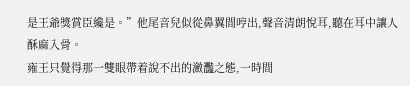是王爺獎賞臣纔是。”他尾音兒似從鼻翼間哼出,聲音清朗悅耳,聽在耳中讓人酥麻入骨。
雍王只覺得那一雙眼帶着說不出的瀲灩之態,一時間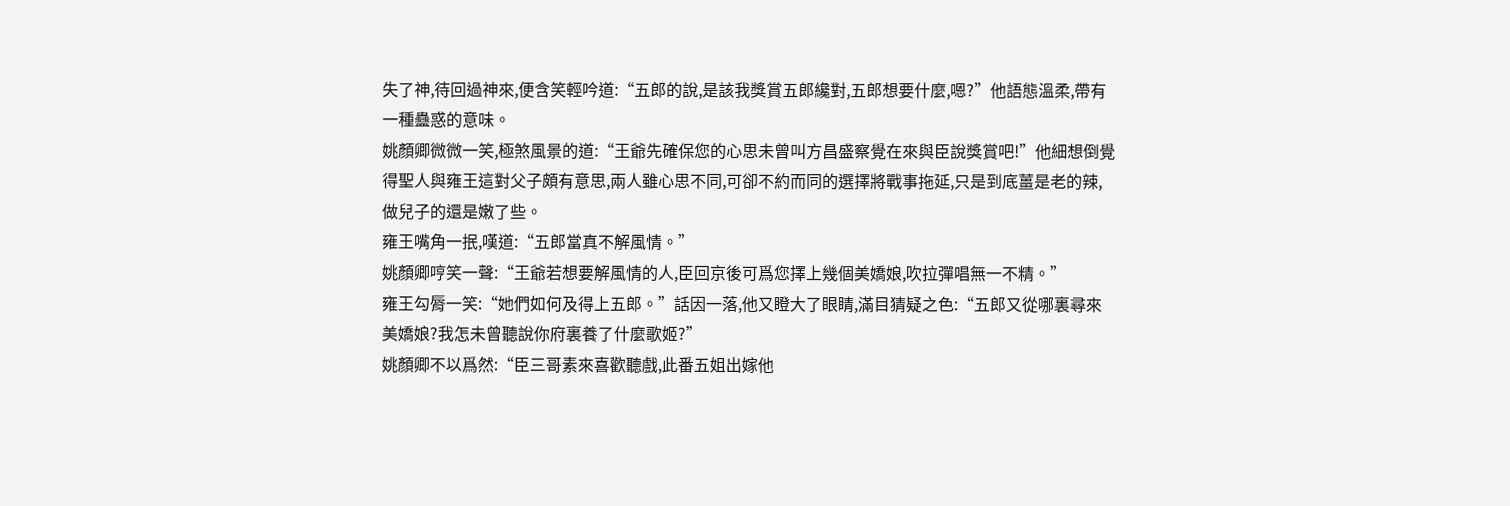失了神,待回過神來,便含笑輕吟道:“五郎的說,是該我獎賞五郎纔對,五郎想要什麼,嗯?”他語態溫柔,帶有一種蠱惑的意味。
姚顏卿微微一笑,極煞風景的道:“王爺先確保您的心思未曾叫方昌盛察覺在來與臣說獎賞吧!”他細想倒覺得聖人與雍王這對父子頗有意思,兩人雖心思不同,可卻不約而同的選擇將戰事拖延,只是到底薑是老的辣,做兒子的還是嫩了些。
雍王嘴角一抿,嘆道:“五郎當真不解風情。”
姚顏卿哼笑一聲:“王爺若想要解風情的人,臣回京後可爲您擇上幾個美嬌娘,吹拉彈唱無一不精。”
雍王勾脣一笑:“她們如何及得上五郎。”話因一落,他又瞪大了眼睛,滿目猜疑之色:“五郎又從哪裏尋來美嬌娘?我怎未曾聽說你府裏養了什麼歌姬?”
姚顏卿不以爲然:“臣三哥素來喜歡聽戲,此番五姐出嫁他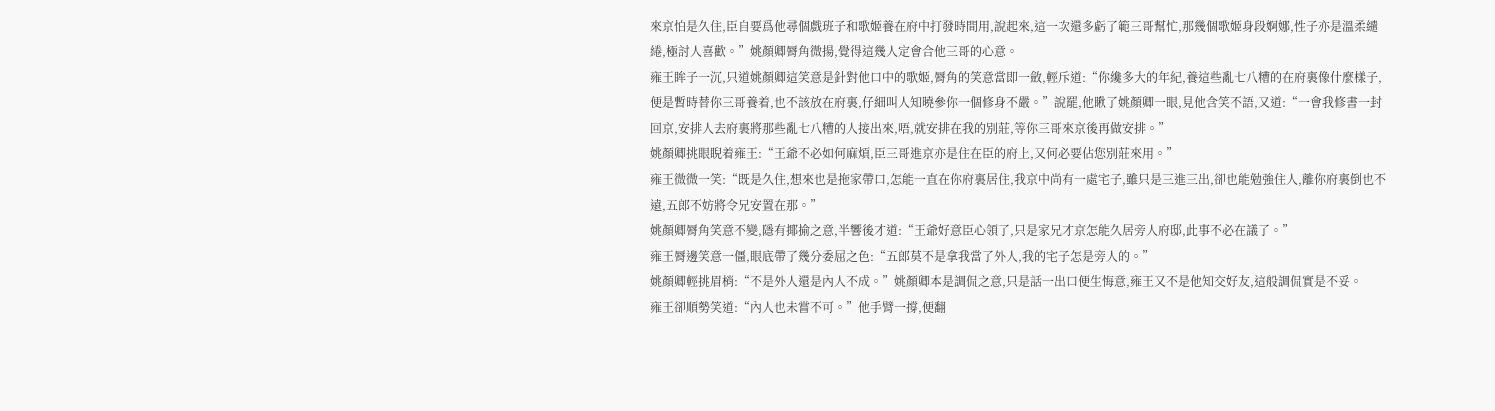來京怕是久住,臣自要爲他尋個戲班子和歌姬養在府中打發時間用,說起來,這一次還多虧了範三哥幫忙,那幾個歌姬身段婀娜,性子亦是溫柔繾綣,極討人喜歡。”姚顏卿脣角微揚,覺得這幾人定會合他三哥的心意。
雍王眸子一沉,只道姚顏卿這笑意是針對他口中的歌姬,脣角的笑意當即一斂,輕斥道:“你纔多大的年紀,養這些亂七八糟的在府裏像什麼樣子,便是暫時替你三哥養着,也不該放在府裏,仔細叫人知曉參你一個修身不嚴。”說罷,他瞅了姚顏卿一眼,見他含笑不語,又道:“一會我修書一封回京,安排人去府裏將那些亂七八糟的人接出來,唔,就安排在我的別莊,等你三哥來京後再做安排。”
姚顏卿挑眼睨着雍王:“王爺不必如何麻煩,臣三哥進京亦是住在臣的府上,又何必要佔您別莊來用。”
雍王微微一笑:“既是久住,想來也是拖家帶口,怎能一直在你府裏居住,我京中尚有一處宅子,雖只是三進三出,卻也能勉強住人,離你府裏倒也不遠,五郎不妨將令兄安置在那。”
姚顏卿脣角笑意不變,隱有揶揄之意,半響後才道:“王爺好意臣心領了,只是家兄才京怎能久居旁人府邸,此事不必在議了。”
雍王脣邊笑意一僵,眼底帶了幾分委屈之色:“五郎莫不是拿我當了外人,我的宅子怎是旁人的。”
姚顏卿輕挑眉梢:“不是外人還是內人不成。”姚顏卿本是調侃之意,只是話一出口便生悔意,雍王又不是他知交好友,這般調侃實是不妥。
雍王卻順勢笑道:“內人也未嘗不可。”他手臂一撐,便翻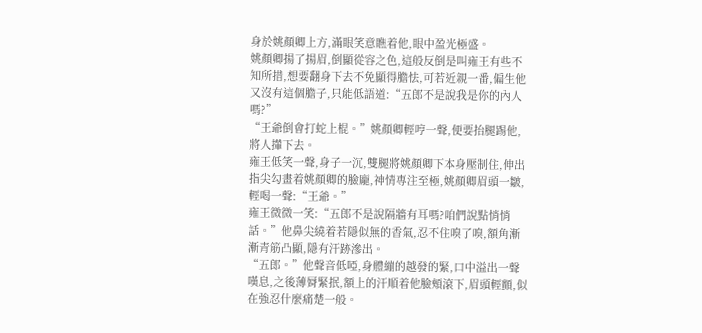身於姚顏卿上方,滿眼笑意瞧着他,眼中盈光極盛。
姚顏卿揚了揚眉,倒顯從容之色,這般反倒是叫雍王有些不知所措,想要翻身下去不免顯得膽怯,可若近親一番,偏生他又沒有這個膽子,只能低語道:“五郎不是說我是你的內人嗎?”
“王爺倒會打蛇上棍。”姚顏卿輕哼一聲,便要抬腿踢他,將人攆下去。
雍王低笑一聲,身子一沉,雙腿將姚顏卿下本身壓制住,伸出指尖勾畫着姚顏卿的臉龐,神情專注至極,姚顏卿眉頭一皺,輕喝一聲:“王爺。”
雍王微微一笑:“五郎不是說隔牆有耳嗎?咱們說點悄悄話。”他鼻尖繞着若隱似無的香氣,忍不住嗅了嗅,額角漸漸青筋凸顯,隱有汗跡滲出。
“五郎。”他聲音低啞,身體繃的越發的緊,口中溢出一聲嘆息,之後薄脣緊抿,額上的汗順着他臉頰滾下,眉頭輕顫,似在強忍什麼痛楚一般。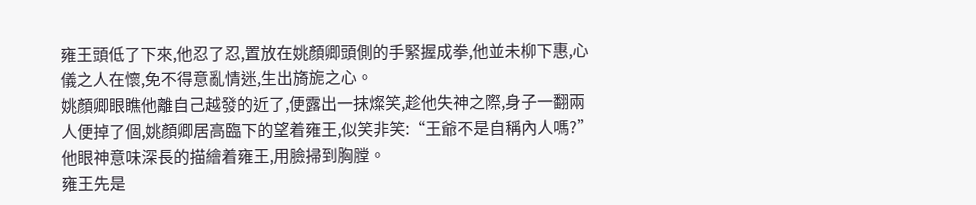雍王頭低了下來,他忍了忍,置放在姚顏卿頭側的手緊握成拳,他並未柳下惠,心儀之人在懷,免不得意亂情迷,生出旖旎之心。
姚顏卿眼瞧他離自己越發的近了,便露出一抹燦笑,趁他失神之際,身子一翻兩人便掉了個,姚顏卿居高臨下的望着雍王,似笑非笑:“王爺不是自稱內人嗎?”他眼神意味深長的描繪着雍王,用臉掃到胸膛。
雍王先是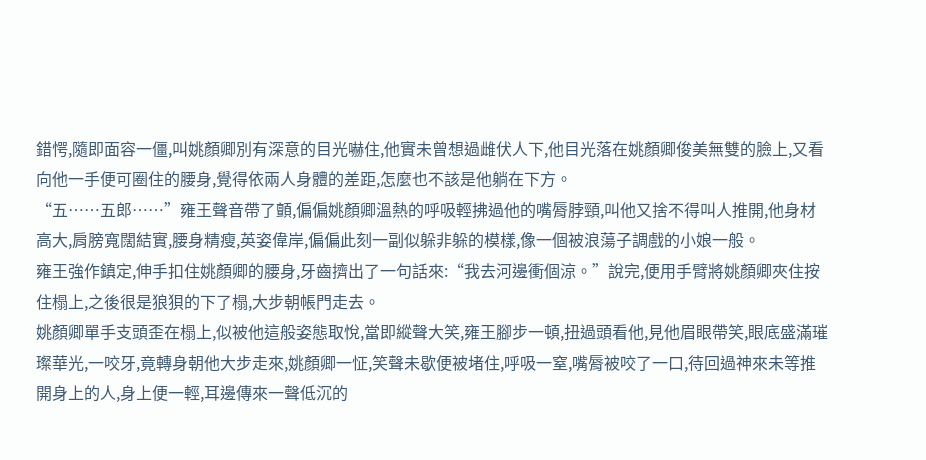錯愕,隨即面容一僵,叫姚顏卿別有深意的目光嚇住,他實未曾想過雌伏人下,他目光落在姚顏卿俊美無雙的臉上,又看向他一手便可圈住的腰身,覺得依兩人身體的差距,怎麼也不該是他躺在下方。
“五……五郎……”雍王聲音帶了顫,偏偏姚顏卿溫熱的呼吸輕拂過他的嘴脣脖頸,叫他又捨不得叫人推開,他身材高大,肩膀寬闊結實,腰身精瘦,英姿偉岸,偏偏此刻一副似躲非躲的模樣,像一個被浪蕩子調戲的小娘一般。
雍王強作鎮定,伸手扣住姚顏卿的腰身,牙齒擠出了一句話來:“我去河邊衝個涼。”說完,便用手臂將姚顏卿夾住按住榻上,之後很是狼狽的下了榻,大步朝帳門走去。
姚顏卿單手支頭歪在榻上,似被他這般姿態取悅,當即縱聲大笑,雍王腳步一頓,扭過頭看他,見他眉眼帶笑,眼底盛滿璀璨華光,一咬牙,竟轉身朝他大步走來,姚顏卿一怔,笑聲未歇便被堵住,呼吸一窒,嘴脣被咬了一口,待回過神來未等推開身上的人,身上便一輕,耳邊傳來一聲低沉的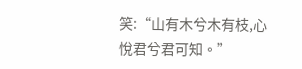笑:“山有木兮木有枝,心悅君兮君可知。”